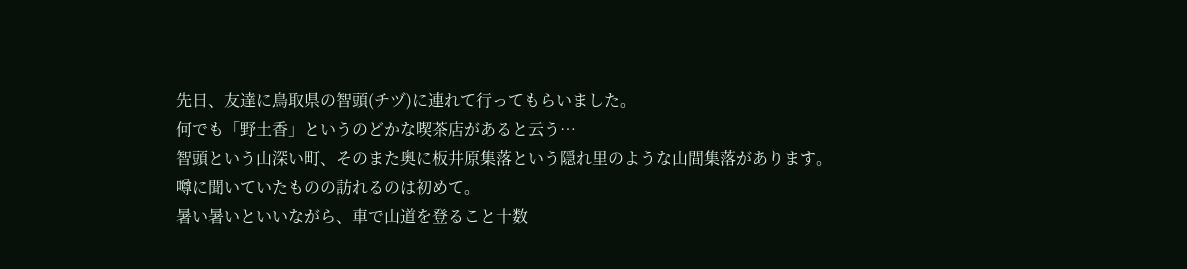先日、友達に鳥取県の智頭(チヅ)に連れて行ってもらいました。
何でも「野土香」というのどかな喫茶店があると云う…
智頭という山深い町、そのまた奥に板井原集落という隠れ里のような山間集落があります。
噂に聞いていたものの訪れるのは初めて。
暑い暑いといいながら、車で山道を登ること十数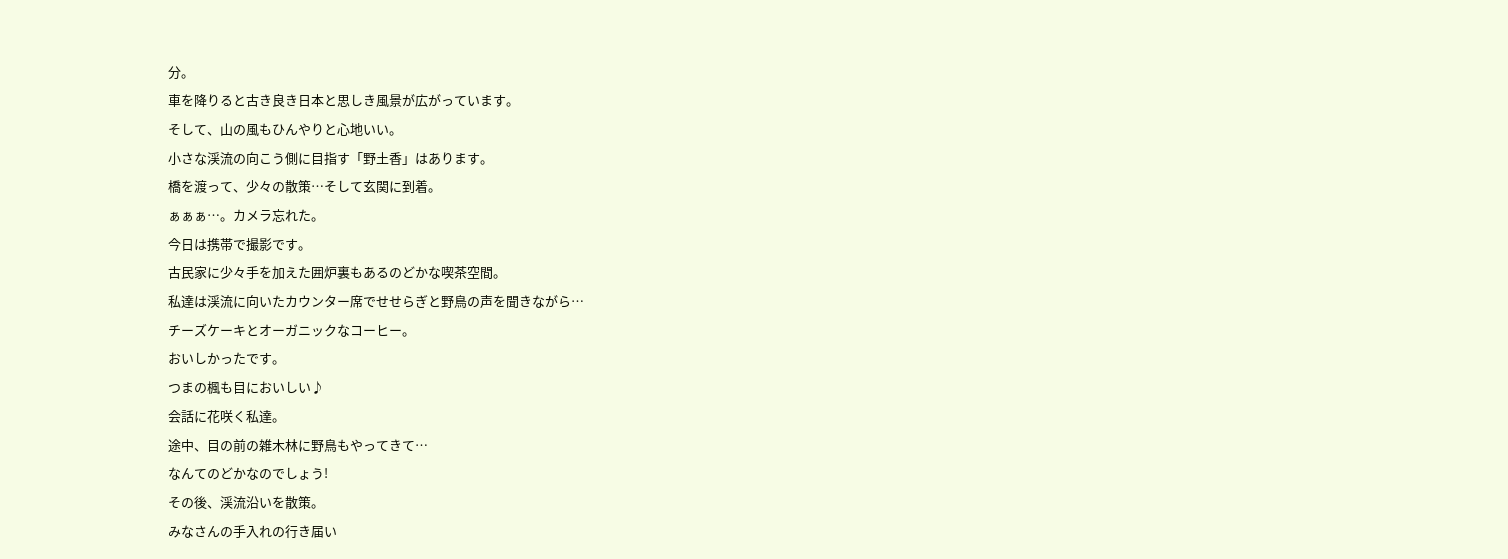分。
車を降りると古き良き日本と思しき風景が広がっています。
そして、山の風もひんやりと心地いい。
小さな渓流の向こう側に目指す「野土香」はあります。
橋を渡って、少々の散策…そして玄関に到着。
ぁぁぁ…。カメラ忘れた。
今日は携帯で撮影です。
古民家に少々手を加えた囲炉裏もあるのどかな喫茶空間。
私達は渓流に向いたカウンター席でせせらぎと野鳥の声を聞きながら…
チーズケーキとオーガニックなコーヒー。
おいしかったです。
つまの楓も目においしい♪
会話に花咲く私達。
途中、目の前の雑木林に野鳥もやってきて…
なんてのどかなのでしょう!
その後、渓流沿いを散策。
みなさんの手入れの行き届い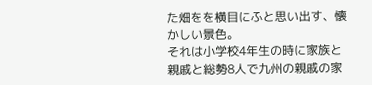た畑をを横目にふと思い出す、懐かしい景色。
それは小学校4年生の時に家族と親戚と総勢8人で九州の親戚の家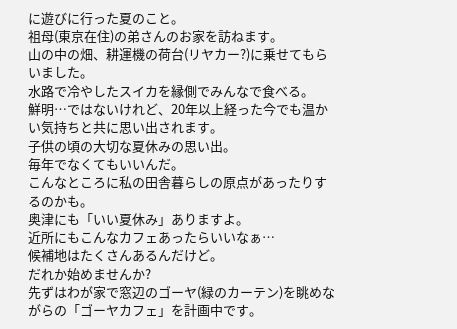に遊びに行った夏のこと。
祖母(東京在住)の弟さんのお家を訪ねます。
山の中の畑、耕運機の荷台(リヤカー?)に乗せてもらいました。
水路で冷やしたスイカを縁側でみんなで食べる。
鮮明…ではないけれど、20年以上経った今でも温かい気持ちと共に思い出されます。
子供の頃の大切な夏休みの思い出。
毎年でなくてもいいんだ。
こんなところに私の田舎暮らしの原点があったりするのかも。
奥津にも「いい夏休み」ありますよ。
近所にもこんなカフェあったらいいなぁ…
候補地はたくさんあるんだけど。
だれか始めませんか?
先ずはわが家で窓辺のゴーヤ(緑のカーテン)を眺めながらの「ゴーヤカフェ」を計画中です。